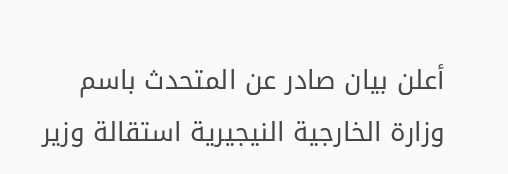أعلن بيان صادر عن المتحدث باسم وزارة الخارجية النيجيرية استقالة وزير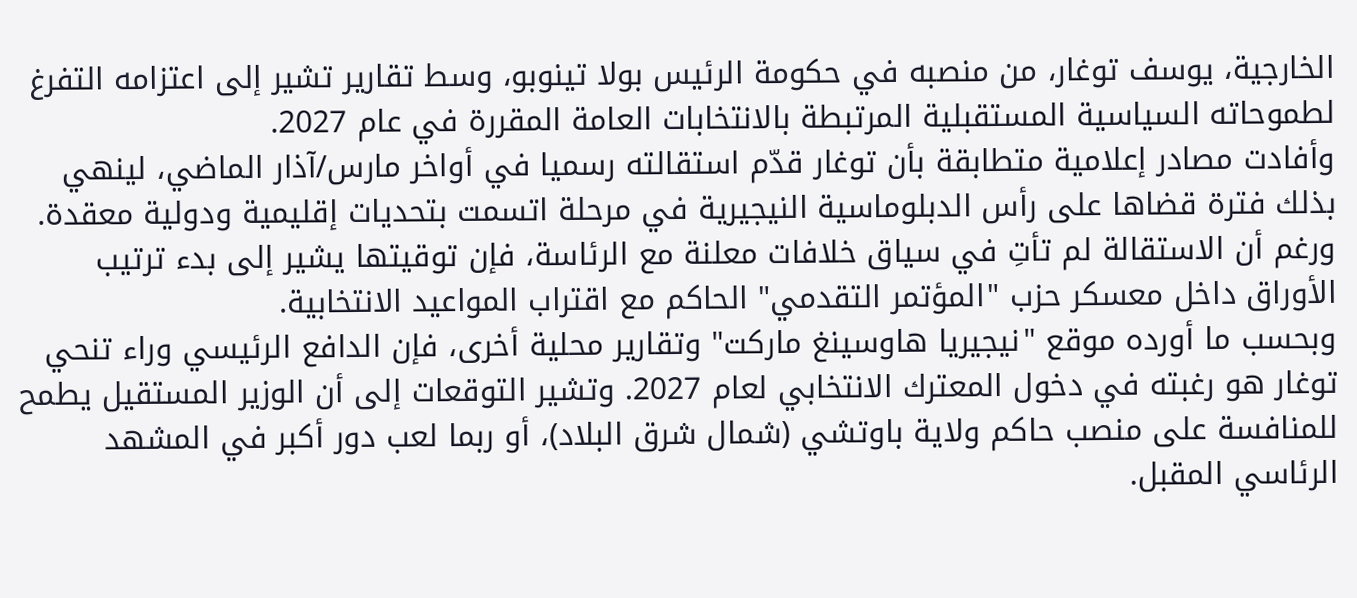الخارجية، يوسف توغار، من منصبه في حكومة الرئيس بولا تينوبو، وسط تقارير تشير إلى اعتزامه التفرغ لطموحاته السياسية المستقبلية المرتبطة بالانتخابات العامة المقررة في عام 2027.
وأفادت مصادر إعلامية متطابقة بأن توغار قدّم استقالته رسميا في أواخر مارس/آذار الماضي، لينهي بذلك فترة قضاها على رأس الدبلوماسية النيجيرية في مرحلة اتسمت بتحديات إقليمية ودولية معقدة.
ورغم أن الاستقالة لم تأتِ في سياق خلافات معلنة مع الرئاسة، فإن توقيتها يشير إلى بدء ترتيب الأوراق داخل معسكر حزب "المؤتمر التقدمي" الحاكم مع اقتراب المواعيد الانتخابية.
وبحسب ما أورده موقع "نيجيريا هاوسينغ ماركت" وتقارير محلية أخرى، فإن الدافع الرئيسي وراء تنحي توغار هو رغبته في دخول المعترك الانتخابي لعام 2027. وتشير التوقعات إلى أن الوزير المستقيل يطمح للمنافسة على منصب حاكم ولاية باوتشي (شمال شرق البلاد)، أو ربما لعب دور أكبر في المشهد الرئاسي المقبل.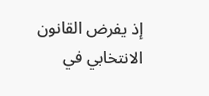إذ يفرض القانون الانتخابي في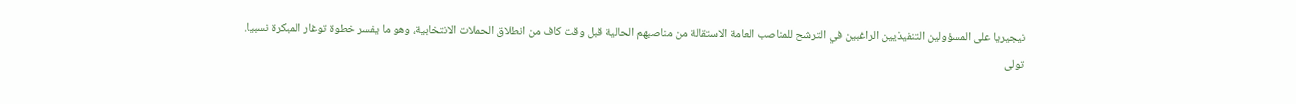نيجيريا على المسؤولين التنفيذيين الراغبين في الترشح للمناصب العامة الاستقالة من مناصبهم الحالية قبل وقت كاف من انطلاق الحملات الانتخابية، وهو ما يفسر خطوة توغار المبكرة نسبيا.
تولى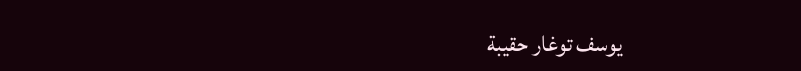يوسف توغار حقيبة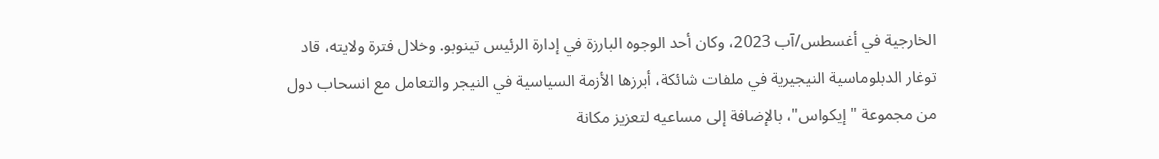الخارجية في أغسطس/آب 2023، وكان أحد الوجوه البارزة في إدارة الرئيس تينوبو. وخلال فترة ولايته، قاد توغار الدبلوماسية النيجيرية في ملفات شائكة، أبرزها الأزمة السياسية في النيجر والتعامل مع انسحاب دول من مجموعة "إيكواس"، بالإضافة إلى مساعيه لتعزيز مكانة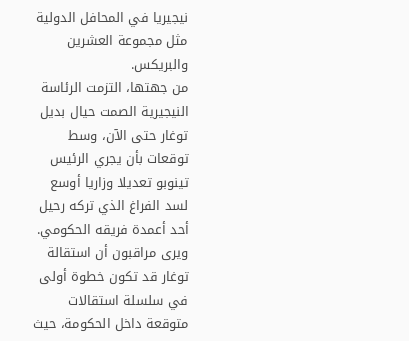نيجيريا في المحافل الدولية مثل مجموعة العشرين والبريكس.
من جهتها، التزمت الرئاسة النيجيرية الصمت حيال بديل توغار حتى الآن، وسط توقعات بأن يجري الرئيس تينوبو تعديلا وزاريا أوسع لسد الفراغ الذي تركه رحيل أحد أعمدة فريقه الحكومي.
ويرى مراقبون أن استقالة توغار قد تكون خطوة أولى في سلسلة استقالات متوقعة داخل الحكومة، حيث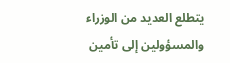يتطلع العديد من الوزراء والمسؤولين إلى تأمين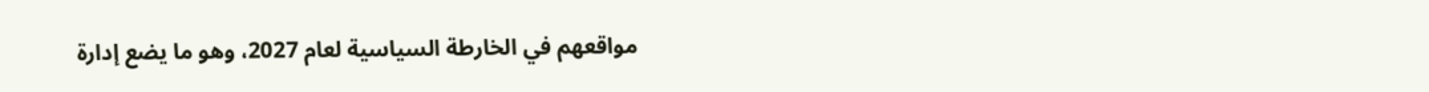مواقعهم في الخارطة السياسية لعام 2027، وهو ما يضع إدارة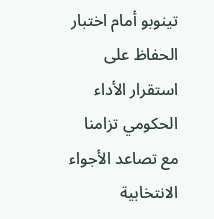تينوبو أمام اختبار الحفاظ على استقرار الأداء الحكومي تزامنا مع تصاعد الأجواء الانتخابية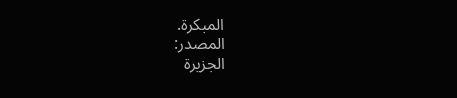المبكرة.
المصدر:
الجزيرة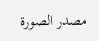مصدر الصورة